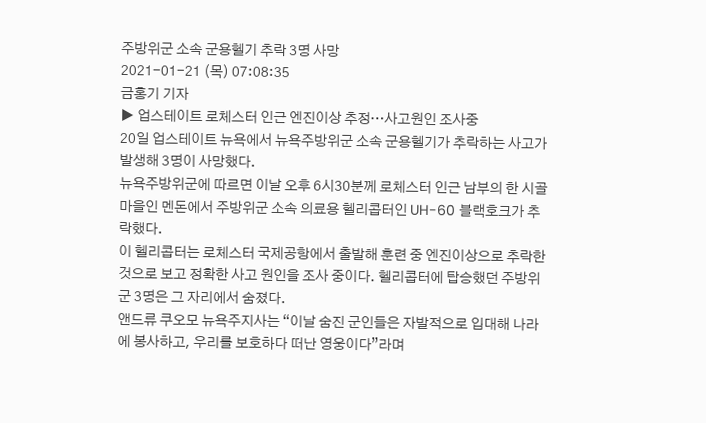주방위군 소속 군용헬기 추락 3명 사망
2021-01-21 (목) 07:08:35
금홍기 기자
▶ 업스테이트 로체스터 인근 엔진이상 추정…사고원인 조사중
20일 업스테이트 뉴욕에서 뉴욕주방위군 소속 군용헬기가 추락하는 사고가 발생해 3명이 사망했다.
뉴욕주방위군에 따르면 이날 오후 6시30분께 로체스터 인근 남부의 한 시골마을인 멘돈에서 주방위군 소속 의료용 헬리콥터인 UH-60 블랙호크가 추락했다.
이 헬리콥터는 로체스터 국제공항에서 출발해 훈련 중 엔진이상으로 추락한 것으로 보고 정확한 사고 원인을 조사 중이다. 헬리콥터에 탑승했던 주방위군 3명은 그 자리에서 숨졌다.
앤드류 쿠오모 뉴욕주지사는 “이날 숨진 군인들은 자발적으로 입대해 나라에 봉사하고, 우리를 보호하다 떠난 영웅이다”라며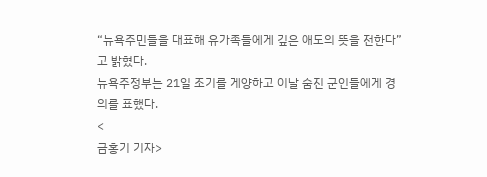“뉴욕주민들을 대표해 유가족들에게 깊은 애도의 뜻을 전한다”고 밝혔다.
뉴욕주정부는 21일 조기를 게양하고 이날 숨진 군인들에게 경의를 표했다.
<
금홍기 기자>